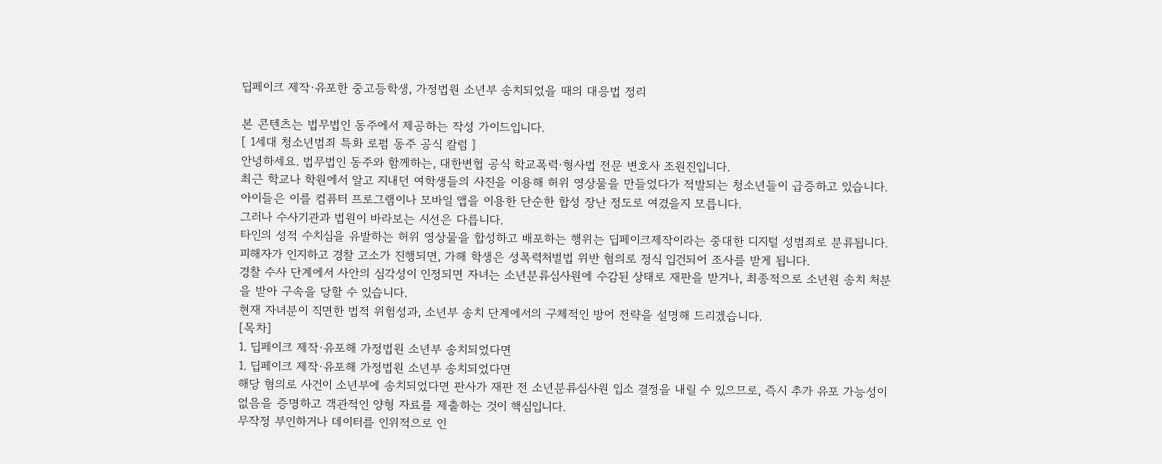딥페이크 제작·유포한 중고등학생, 가정법원 소년부 송치되었을 때의 대응법 정리

본 콘텐츠는 법무법인 동주에서 제공하는 작성 가이드입니다.
[ 1세대 청소년범죄 특화 로펌 동주 공식 칼럼 ]
안녕하세요. 법무법인 동주와 함께하는, 대한변협 공식 학교폭력·형사법 전문 변호사 조원진입니다.
최근 학교나 학원에서 알고 지내던 여학생들의 사진을 이용해 허위 영상물을 만들었다가 적발되는 청소년들이 급증하고 있습니다.
아이들은 이를 컴퓨터 프로그램이나 모바일 앱을 이용한 단순한 합성 장난 정도로 여겼을지 모릅니다.
그러나 수사기관과 법원이 바라보는 시선은 다릅니다.
타인의 성적 수치심을 유발하는 허위 영상물을 합성하고 배포하는 행위는 딥페이크제작이라는 중대한 디지털 성범죄로 분류됩니다.
피해자가 인지하고 경찰 고소가 진행되면, 가해 학생은 성폭력처벌법 위반 혐의로 정식 입건되어 조사를 받게 됩니다.
경찰 수사 단계에서 사안의 심각성이 인정되면 자녀는 소년분류심사원에 수감된 상태로 재판을 받거나, 최종적으로 소년원 송치 처분을 받아 구속을 당할 수 있습니다.
현재 자녀분이 직면한 법적 위험성과, 소년부 송치 단계에서의 구체적인 방어 전략을 설명해 드리겠습니다.
[목차]
1. 딥페이크 제작·유포해 가정법원 소년부 송치되었다면
1. 딥페이크 제작·유포해 가정법원 소년부 송치되었다면
해당 혐의로 사건이 소년부에 송치되었다면 판사가 재판 전 소년분류심사원 입소 결정을 내릴 수 있으므로, 즉시 추가 유포 가능성이 없음을 증명하고 객관적인 양형 자료를 제출하는 것이 핵심입니다.
무작정 부인하거나 데이터를 인위적으로 인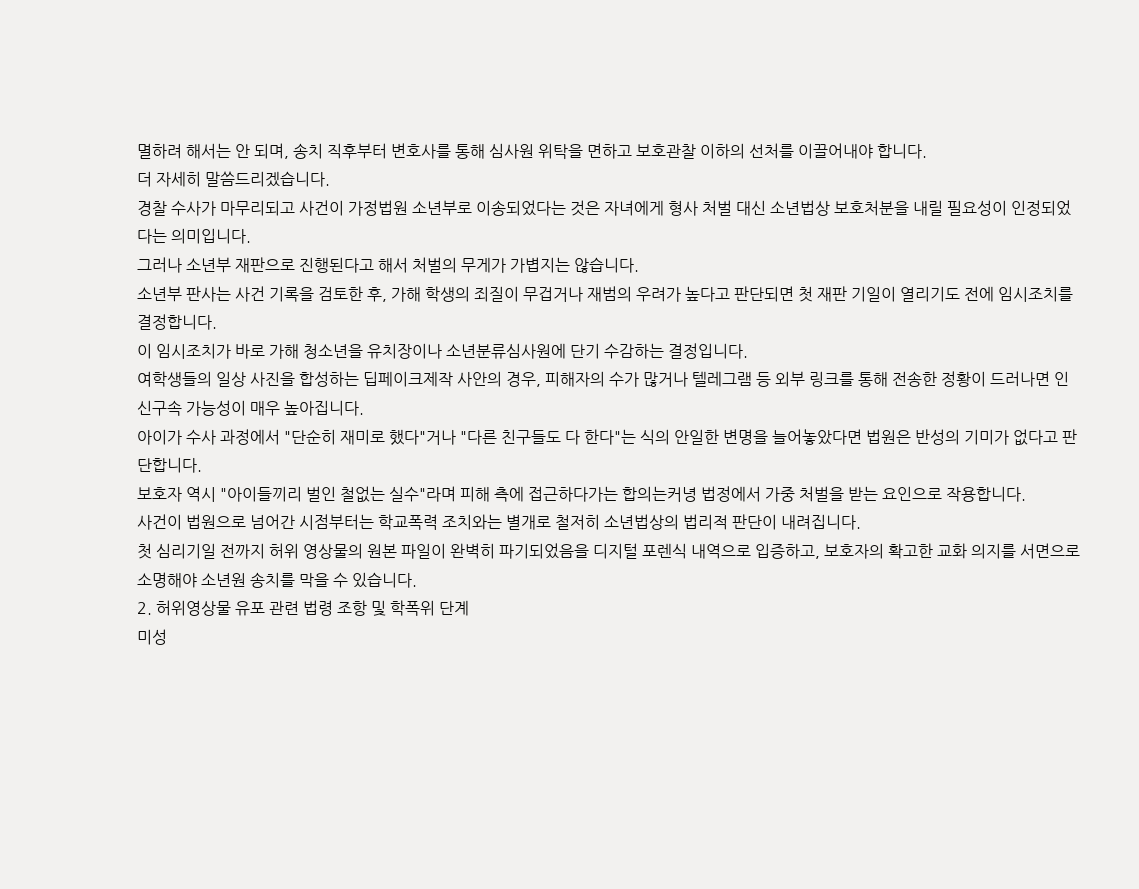멸하려 해서는 안 되며, 송치 직후부터 변호사를 통해 심사원 위탁을 면하고 보호관찰 이하의 선처를 이끌어내야 합니다.
더 자세히 말씀드리겠습니다.
경찰 수사가 마무리되고 사건이 가정법원 소년부로 이송되었다는 것은 자녀에게 형사 처벌 대신 소년법상 보호처분을 내릴 필요성이 인정되었다는 의미입니다.
그러나 소년부 재판으로 진행된다고 해서 처벌의 무게가 가볍지는 않습니다.
소년부 판사는 사건 기록을 검토한 후, 가해 학생의 죄질이 무겁거나 재범의 우려가 높다고 판단되면 첫 재판 기일이 열리기도 전에 임시조치를 결정합니다.
이 임시조치가 바로 가해 청소년을 유치장이나 소년분류심사원에 단기 수감하는 결정입니다.
여학생들의 일상 사진을 합성하는 딥페이크제작 사안의 경우, 피해자의 수가 많거나 텔레그램 등 외부 링크를 통해 전송한 정황이 드러나면 인신구속 가능성이 매우 높아집니다.
아이가 수사 과정에서 "단순히 재미로 했다"거나 "다른 친구들도 다 한다"는 식의 안일한 변명을 늘어놓았다면 법원은 반성의 기미가 없다고 판단합니다.
보호자 역시 "아이들끼리 벌인 철없는 실수"라며 피해 측에 접근하다가는 합의는커녕 법정에서 가중 처벌을 받는 요인으로 작용합니다.
사건이 법원으로 넘어간 시점부터는 학교폭력 조치와는 별개로 철저히 소년법상의 법리적 판단이 내려집니다.
첫 심리기일 전까지 허위 영상물의 원본 파일이 완벽히 파기되었음을 디지털 포렌식 내역으로 입증하고, 보호자의 확고한 교화 의지를 서면으로 소명해야 소년원 송치를 막을 수 있습니다.
2. 허위영상물 유포 관련 법령 조항 및 학폭위 단계
미성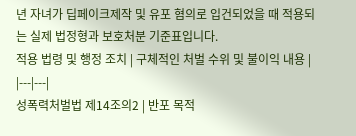년 자녀가 딥페이크제작 및 유포 혐의로 입건되었을 때 적용되는 실제 법정형과 보호처분 기준표입니다.
적용 법령 및 행정 조치 | 구체적인 처벌 수위 및 불이익 내용 |
|---|---|
성폭력처벌법 제14조의2 | 반포 목적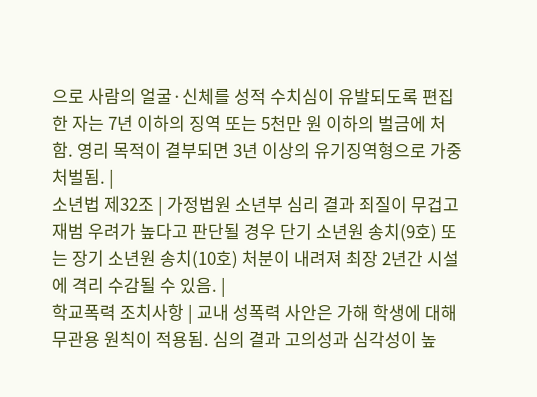으로 사람의 얼굴·신체를 성적 수치심이 유발되도록 편집한 자는 7년 이하의 징역 또는 5천만 원 이하의 벌금에 처함. 영리 목적이 결부되면 3년 이상의 유기징역형으로 가중 처벌됨. |
소년법 제32조 | 가정법원 소년부 심리 결과 죄질이 무겁고 재범 우려가 높다고 판단될 경우 단기 소년원 송치(9호) 또는 장기 소년원 송치(10호) 처분이 내려져 최장 2년간 시설에 격리 수감될 수 있음. |
학교폭력 조치사항 | 교내 성폭력 사안은 가해 학생에 대해 무관용 원칙이 적용됨. 심의 결과 고의성과 심각성이 높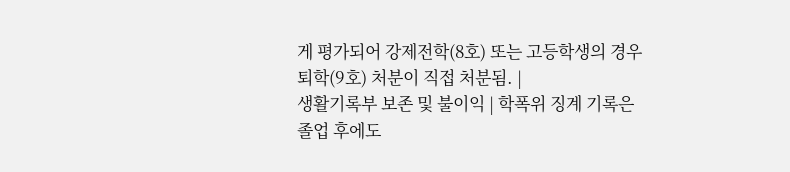게 평가되어 강제전학(8호) 또는 고등학생의 경우 퇴학(9호) 처분이 직접 처분됨. |
생활기록부 보존 및 불이익 | 학폭위 징계 기록은 졸업 후에도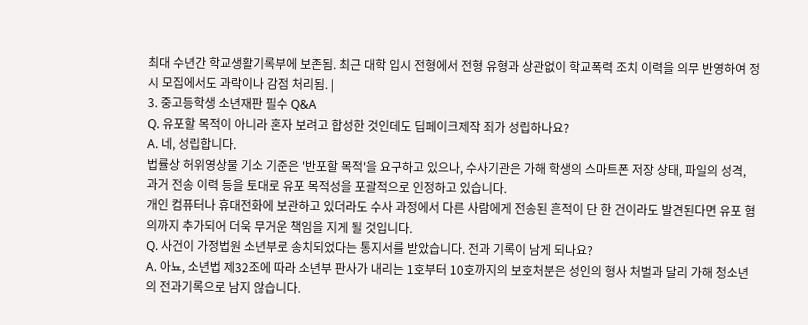최대 수년간 학교생활기록부에 보존됨. 최근 대학 입시 전형에서 전형 유형과 상관없이 학교폭력 조치 이력을 의무 반영하여 정시 모집에서도 과락이나 감점 처리됨. |
3. 중고등학생 소년재판 필수 Q&A
Q. 유포할 목적이 아니라 혼자 보려고 합성한 것인데도 딥페이크제작 죄가 성립하나요?
A. 네, 성립합니다.
법률상 허위영상물 기소 기준은 '반포할 목적'을 요구하고 있으나, 수사기관은 가해 학생의 스마트폰 저장 상태, 파일의 성격, 과거 전송 이력 등을 토대로 유포 목적성을 포괄적으로 인정하고 있습니다.
개인 컴퓨터나 휴대전화에 보관하고 있더라도 수사 과정에서 다른 사람에게 전송된 흔적이 단 한 건이라도 발견된다면 유포 혐의까지 추가되어 더욱 무거운 책임을 지게 될 것입니다.
Q. 사건이 가정법원 소년부로 송치되었다는 통지서를 받았습니다. 전과 기록이 남게 되나요?
A. 아뇨, 소년법 제32조에 따라 소년부 판사가 내리는 1호부터 10호까지의 보호처분은 성인의 형사 처벌과 달리 가해 청소년의 전과기록으로 남지 않습니다.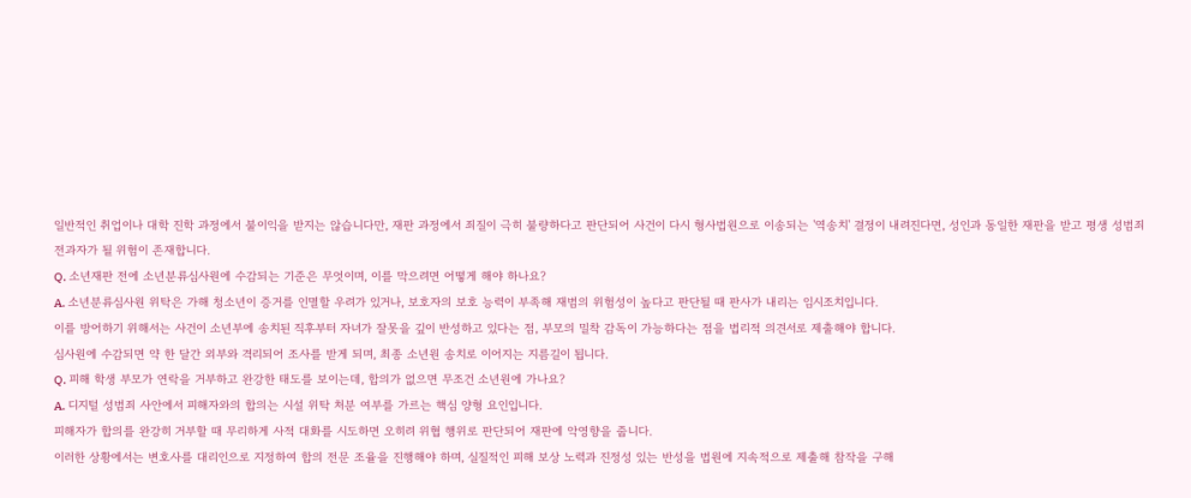일반적인 취업이나 대학 진학 과정에서 불이익을 받지는 않습니다만, 재판 과정에서 죄질이 극히 불량하다고 판단되어 사건이 다시 형사법원으로 이송되는 '역송치' 결정이 내려진다면, 성인과 동일한 재판을 받고 평생 성범죄 전과자가 될 위험이 존재합니다.
Q. 소년재판 전에 소년분류심사원에 수감되는 기준은 무엇이며, 이를 막으려면 어떻게 해야 하나요?
A. 소년분류심사원 위탁은 가해 청소년이 증거를 인멸할 우려가 있거나, 보호자의 보호 능력이 부족해 재범의 위험성이 높다고 판단될 때 판사가 내리는 임시조치입니다.
이를 방어하기 위해서는 사건이 소년부에 송치된 직후부터 자녀가 잘못을 깊이 반성하고 있다는 점, 부모의 밀착 감독이 가능하다는 점을 법리적 의견서로 제출해야 합니다.
심사원에 수감되면 약 한 달간 외부와 격리되어 조사를 받게 되며, 최종 소년원 송치로 이어지는 지름길이 됩니다.
Q. 피해 학생 부모가 연락을 거부하고 완강한 태도를 보이는데, 합의가 없으면 무조건 소년원에 가나요?
A. 디지털 성범죄 사안에서 피해자와의 합의는 시설 위탁 처분 여부를 가르는 핵심 양형 요인입니다.
피해자가 합의를 완강히 거부할 때 무리하게 사적 대화를 시도하면 오히려 위협 행위로 판단되어 재판에 악영향을 줍니다.
이러한 상황에서는 변호사를 대리인으로 지정하여 합의 전문 조율을 진행해야 하며, 실질적인 피해 보상 노력과 진정성 있는 반성을 법원에 지속적으로 제출해 참작을 구해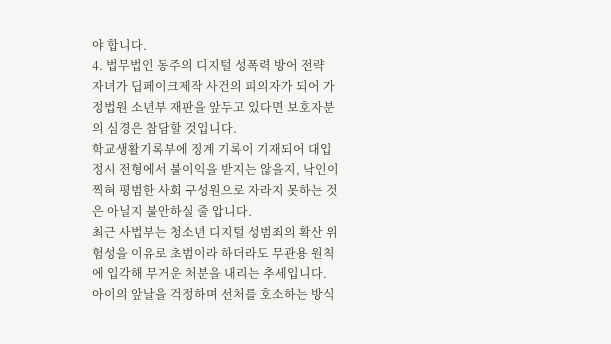야 합니다.
4. 법무법인 동주의 디지털 성폭력 방어 전략
자녀가 딥페이크제작 사건의 피의자가 되어 가정법원 소년부 재판을 앞두고 있다면 보호자분의 심경은 참담할 것입니다.
학교생활기록부에 징계 기록이 기재되어 대입 정시 전형에서 불이익을 받지는 않을지, 낙인이 찍혀 평범한 사회 구성원으로 자라지 못하는 것은 아닐지 불안하실 줄 압니다.
최근 사법부는 청소년 디지털 성범죄의 확산 위험성을 이유로 초범이라 하더라도 무관용 원칙에 입각해 무거운 처분을 내리는 추세입니다.
아이의 앞날을 걱정하며 선처를 호소하는 방식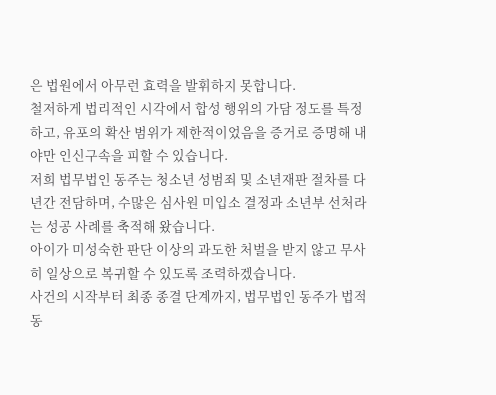은 법원에서 아무런 효력을 발휘하지 못합니다.
철저하게 법리적인 시각에서 합성 행위의 가담 정도를 특정하고, 유포의 확산 범위가 제한적이었음을 증거로 증명해 내야만 인신구속을 피할 수 있습니다.
저희 법무법인 동주는 청소년 성범죄 및 소년재판 절차를 다년간 전담하며, 수많은 심사원 미입소 결정과 소년부 선처라는 성공 사례를 축적해 왔습니다.
아이가 미성숙한 판단 이상의 과도한 처벌을 받지 않고 무사히 일상으로 복귀할 수 있도록 조력하겠습니다.
사건의 시작부터 최종 종결 단계까지, 법무법인 동주가 법적 동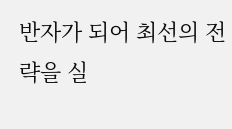반자가 되어 최선의 전략을 실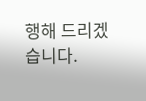행해 드리겠습니다.